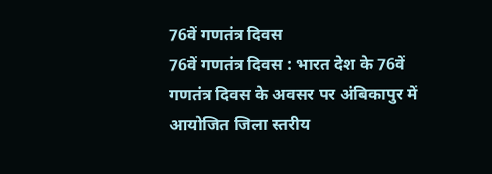76वें गणतंत्र दिवस
76वें गणतंत्र दिवस : भारत देश के 76वें गणतंत्र दिवस के अवसर पर अंबिकापुर में आयोजित जिला स्तरीय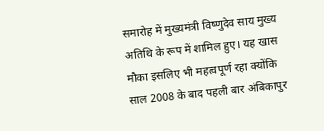समारोह में मुख्यमंत्री विष्णुदेव साय मुख्य अतिथि के रूप में शामिल हुए। यह खास मौका इसलिए भी महत्वपूर्ण रहा क्योंकि साल 2008 के बाद पहली बार अंबिकापुर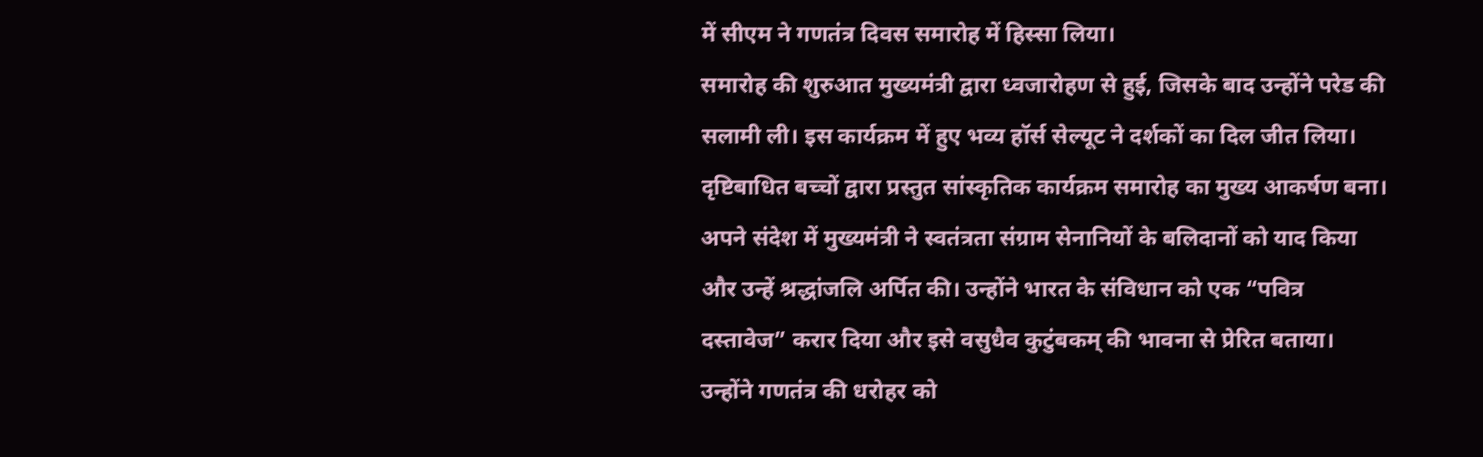में सीएम ने गणतंत्र दिवस समारोह में हिस्सा लिया।
समारोह की शुरुआत मुख्यमंत्री द्वारा ध्वजारोहण से हुई, जिसके बाद उन्होंने परेड की सलामी ली। इस कार्यक्रम में हुए भव्य हॉर्स सेल्यूट ने दर्शकों का दिल जीत लिया। दृष्टिबाधित बच्चों द्वारा प्रस्तुत सांस्कृतिक कार्यक्रम समारोह का मुख्य आकर्षण बना।
अपने संदेश में मुख्यमंत्री ने स्वतंत्रता संग्राम सेनानियों के बलिदानों को याद किया और उन्हें श्रद्धांजलि अर्पित की। उन्होंने भारत के संविधान को एक “पवित्र दस्तावेज” करार दिया और इसे वसुधैव कुटुंबकम् की भावना से प्रेरित बताया। उन्होंने गणतंत्र की धरोहर को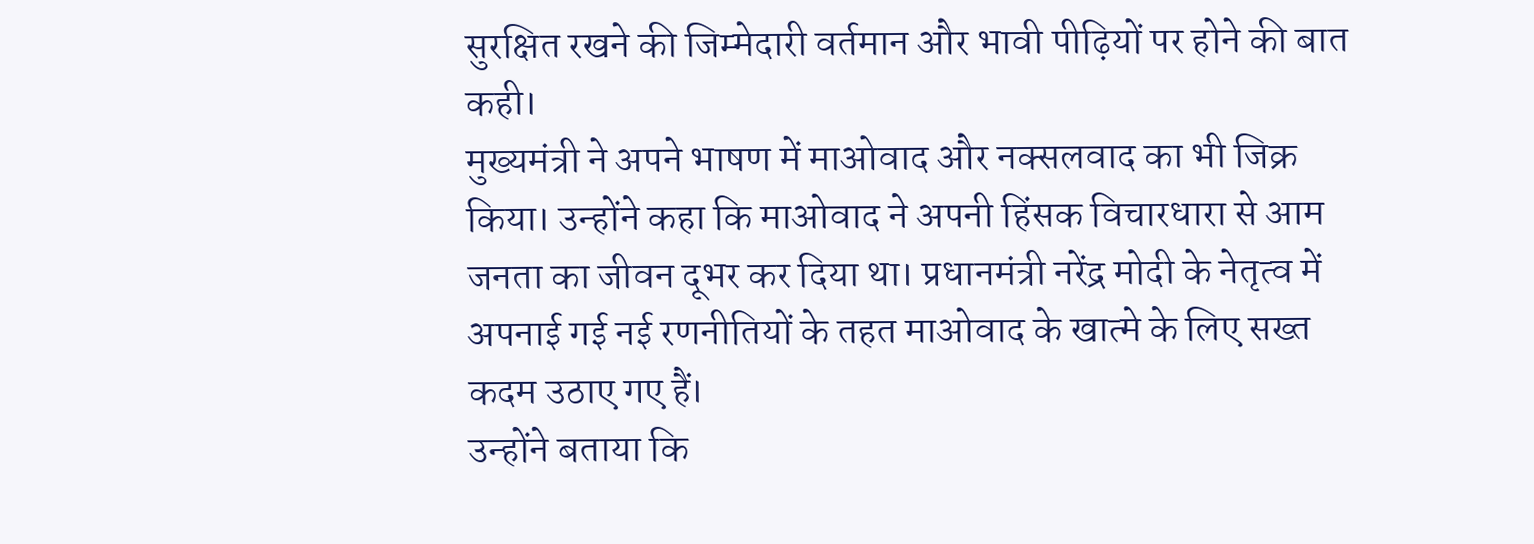सुरक्षित रखने की जिम्मेदारी वर्तमान और भावी पीढ़ियों पर होने की बात कही।
मुख्यमंत्री ने अपने भाषण में माओवाद और नक्सलवाद का भी जिक्र किया। उन्होंने कहा कि माओवाद ने अपनी हिंसक विचारधारा से आम जनता का जीवन दूभर कर दिया था। प्रधानमंत्री नरेंद्र मोदी के नेतृत्व में अपनाई गई नई रणनीतियों के तहत माओवाद के खात्मे के लिए सख्त कदम उठाए गए हैं।
उन्होंने बताया कि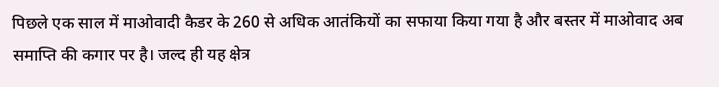पिछले एक साल में माओवादी कैडर के 260 से अधिक आतंकियों का सफाया किया गया है और बस्तर में माओवाद अब समाप्ति की कगार पर है। जल्द ही यह क्षेत्र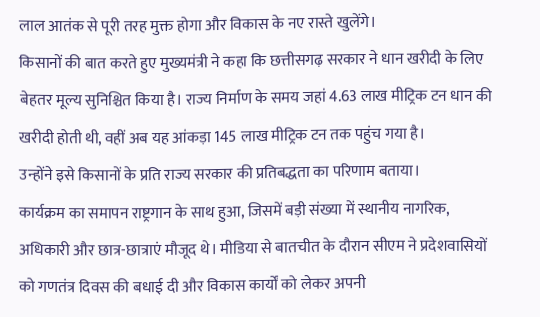लाल आतंक से पूरी तरह मुक्त होगा और विकास के नए रास्ते खुलेंगे।
किसानों की बात करते हुए मुख्यमंत्री ने कहा कि छत्तीसगढ़ सरकार ने धान खरीदी के लिए बेहतर मूल्य सुनिश्चित किया है। राज्य निर्माण के समय जहां 4.63 लाख मीट्रिक टन धान की खरीदी होती थी, वहीं अब यह आंकड़ा 145 लाख मीट्रिक टन तक पहुंच गया है।
उन्होंने इसे किसानों के प्रति राज्य सरकार की प्रतिबद्धता का परिणाम बताया।
कार्यक्रम का समापन राष्ट्रगान के साथ हुआ, जिसमें बड़ी संख्या में स्थानीय नागरिक, अधिकारी और छात्र-छात्राएं मौजूद थे। मीडिया से बातचीत के दौरान सीएम ने प्रदेशवासियों को गणतंत्र दिवस की बधाई दी और विकास कार्यों को लेकर अपनी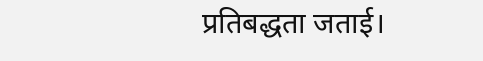प्रतिबद्धता जताई।